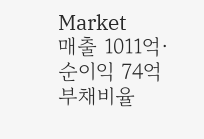Market
매출 1011억·순이익 74억 부채비율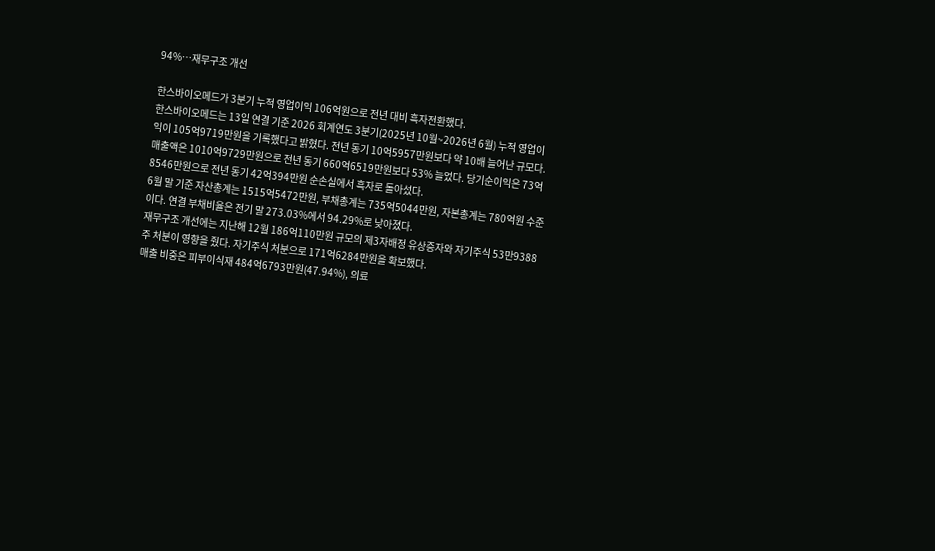94%…재무구조 개선

한스바이오메드가 3분기 누적 영업이익 106억원으로 전년 대비 흑자전환했다.
한스바이오메드는 13일 연결 기준 2026 회계연도 3분기(2025년 10월~2026년 6월) 누적 영업이익이 105억9719만원을 기록했다고 밝혔다. 전년 동기 10억5957만원보다 약 10배 늘어난 규모다.
매출액은 1010억9729만원으로 전년 동기 660억6519만원보다 53% 늘었다. 당기순이익은 73억8546만원으로 전년 동기 42억394만원 순손실에서 흑자로 돌아섰다.
6월 말 기준 자산총계는 1515억5472만원, 부채총계는 735억5044만원, 자본총계는 780억원 수준이다. 연결 부채비율은 전기 말 273.03%에서 94.29%로 낮아졌다.
재무구조 개선에는 지난해 12월 186억110만원 규모의 제3자배정 유상증자와 자기주식 53만9388주 처분이 영향을 줬다. 자기주식 처분으로 171억6284만원을 확보했다.
매출 비중은 피부이식재 484억6793만원(47.94%), 의료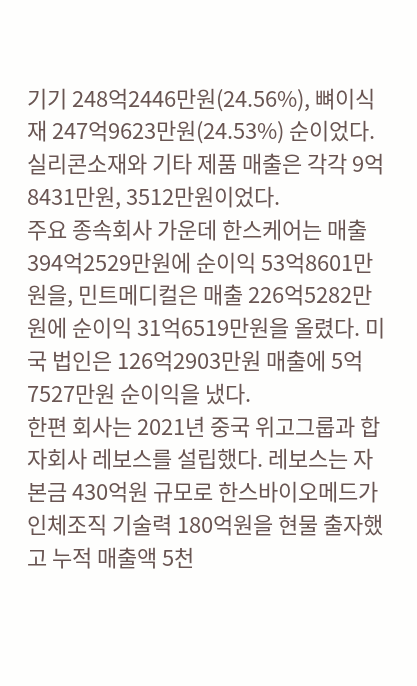기기 248억2446만원(24.56%), 뼈이식재 247억9623만원(24.53%) 순이었다. 실리콘소재와 기타 제품 매출은 각각 9억8431만원, 3512만원이었다.
주요 종속회사 가운데 한스케어는 매출 394억2529만원에 순이익 53억8601만원을, 민트메디컬은 매출 226억5282만원에 순이익 31억6519만원을 올렸다. 미국 법인은 126억2903만원 매출에 5억7527만원 순이익을 냈다.
한편 회사는 2021년 중국 위고그룹과 합자회사 레보스를 설립했다. 레보스는 자본금 430억원 규모로 한스바이오메드가 인체조직 기술력 180억원을 현물 출자했고 누적 매출액 5천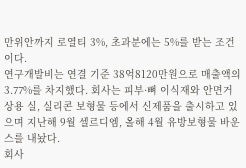만위안까지 로열티 3%, 초과분에는 5%를 받는 조건이다.
연구개발비는 연결 기준 38억8120만원으로 매출액의 3.77%를 차지했다. 회사는 피부·뼈 이식재와 안면거상용 실, 실리콘 보형물 등에서 신제품을 출시하고 있으며 지난해 9월 셀르디엠, 올해 4월 유방보형물 바운스를 내놨다.
회사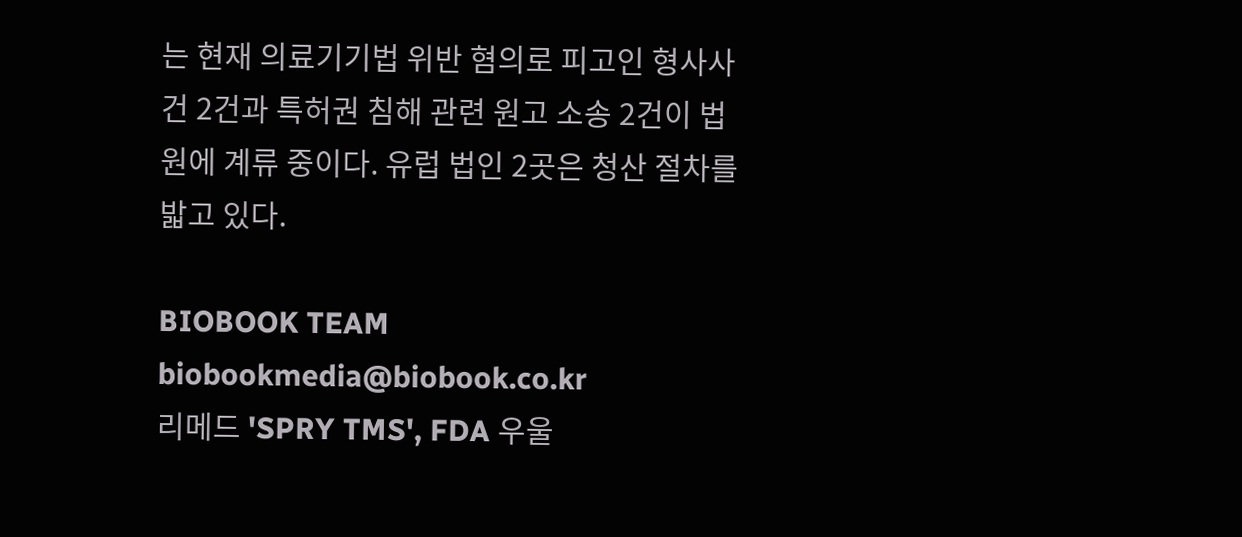는 현재 의료기기법 위반 혐의로 피고인 형사사건 2건과 특허권 침해 관련 원고 소송 2건이 법원에 계류 중이다. 유럽 법인 2곳은 청산 절차를 밟고 있다.

BIOBOOK TEAM
biobookmedia@biobook.co.kr
리메드 'SPRY TMS', FDA 우울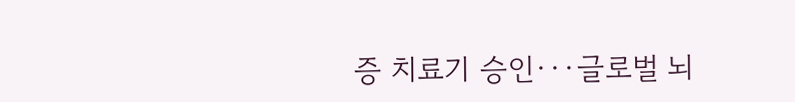증 치료기 승인∙∙∙글로벌 뇌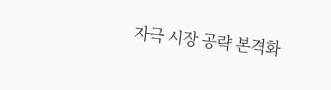자극 시장 공략 본격화